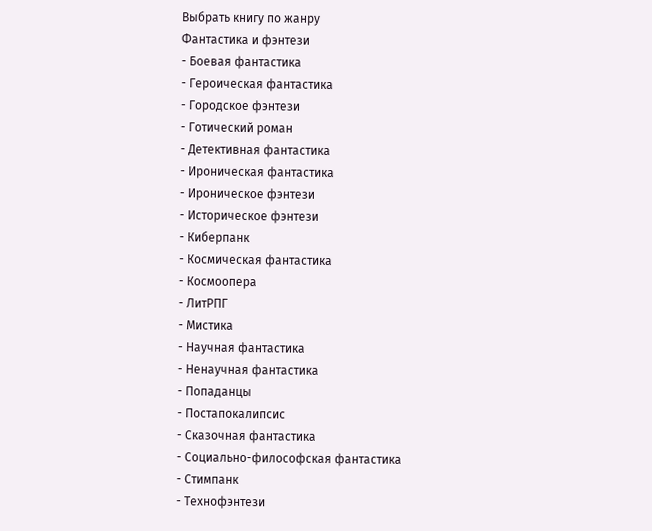Выбрать книгу по жанру
Фантастика и фэнтези
- Боевая фантастика
- Героическая фантастика
- Городское фэнтези
- Готический роман
- Детективная фантастика
- Ироническая фантастика
- Ироническое фэнтези
- Историческое фэнтези
- Киберпанк
- Космическая фантастика
- Космоопера
- ЛитРПГ
- Мистика
- Научная фантастика
- Ненаучная фантастика
- Попаданцы
- Постапокалипсис
- Сказочная фантастика
- Социально-философская фантастика
- Стимпанк
- Технофэнтези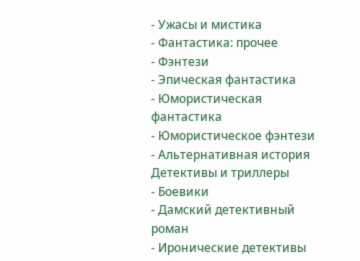- Ужасы и мистика
- Фантастика: прочее
- Фэнтези
- Эпическая фантастика
- Юмористическая фантастика
- Юмористическое фэнтези
- Альтернативная история
Детективы и триллеры
- Боевики
- Дамский детективный роман
- Иронические детективы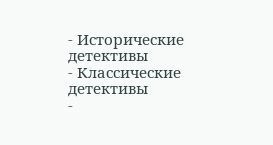- Исторические детективы
- Классические детективы
-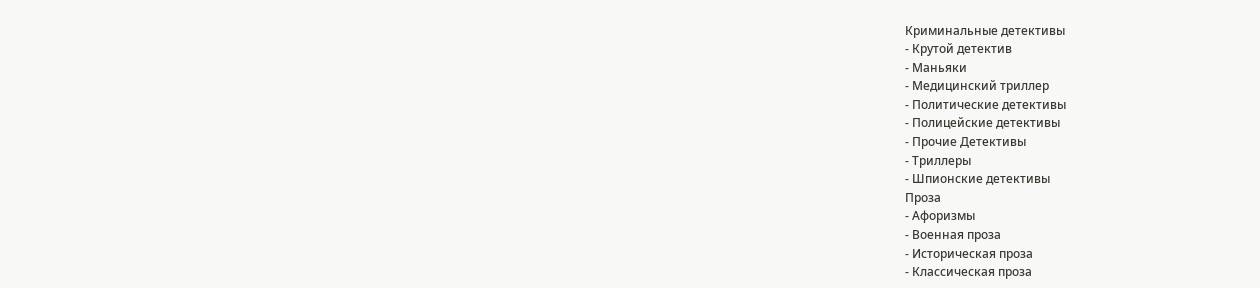Криминальные детективы
- Крутой детектив
- Маньяки
- Медицинский триллер
- Политические детективы
- Полицейские детективы
- Прочие Детективы
- Триллеры
- Шпионские детективы
Проза
- Афоризмы
- Военная проза
- Историческая проза
- Классическая проза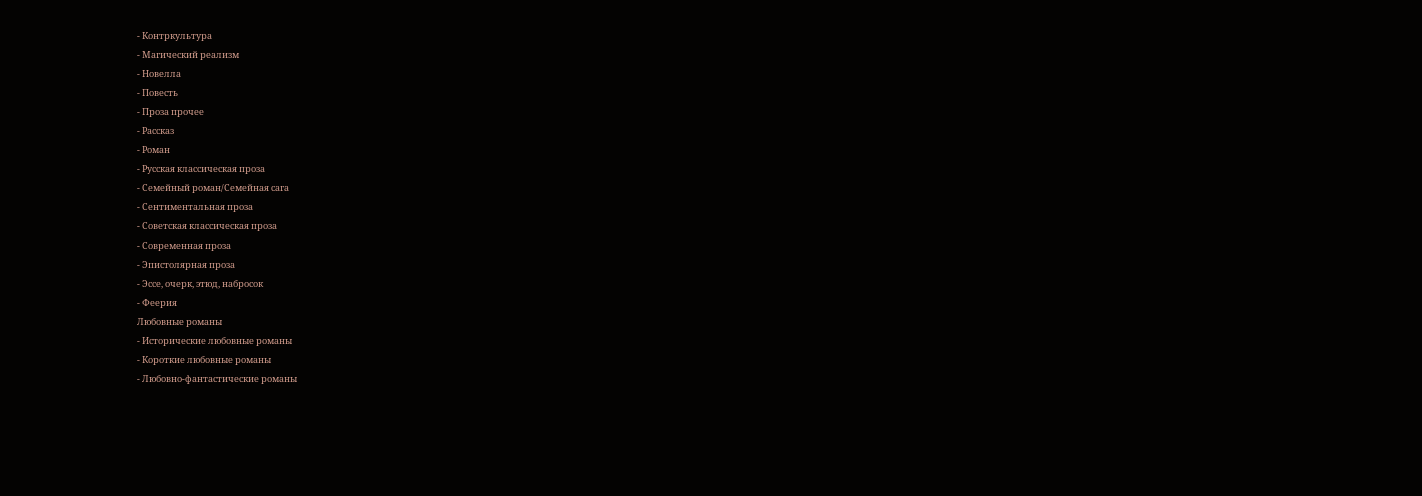- Контркультура
- Магический реализм
- Новелла
- Повесть
- Проза прочее
- Рассказ
- Роман
- Русская классическая проза
- Семейный роман/Семейная сага
- Сентиментальная проза
- Советская классическая проза
- Современная проза
- Эпистолярная проза
- Эссе, очерк, этюд, набросок
- Феерия
Любовные романы
- Исторические любовные романы
- Короткие любовные романы
- Любовно-фантастические романы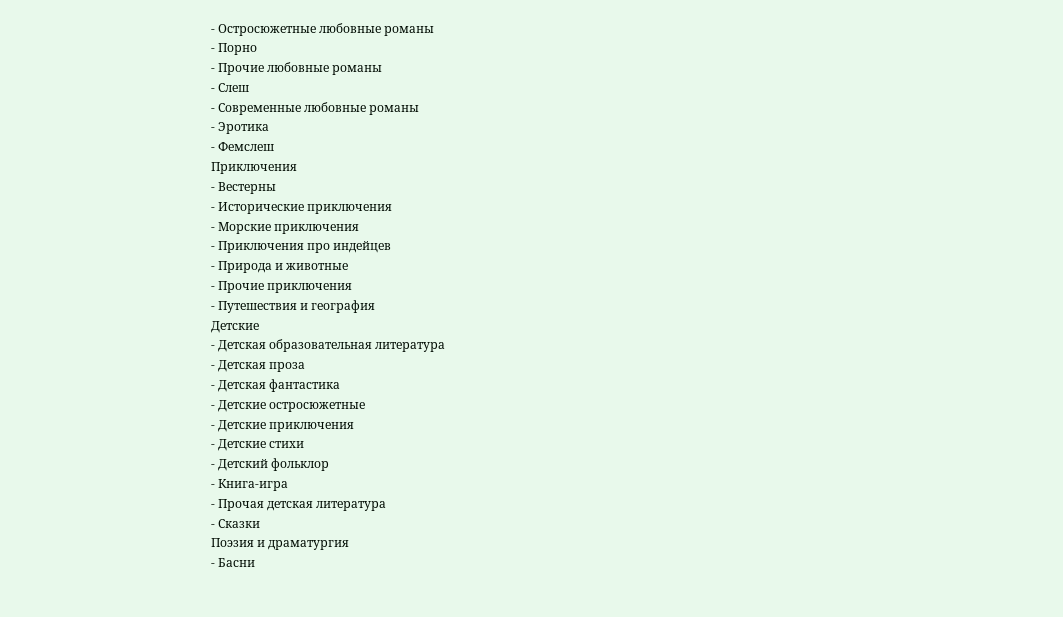- Остросюжетные любовные романы
- Порно
- Прочие любовные романы
- Слеш
- Современные любовные романы
- Эротика
- Фемслеш
Приключения
- Вестерны
- Исторические приключения
- Морские приключения
- Приключения про индейцев
- Природа и животные
- Прочие приключения
- Путешествия и география
Детские
- Детская образовательная литература
- Детская проза
- Детская фантастика
- Детские остросюжетные
- Детские приключения
- Детские стихи
- Детский фольклор
- Книга-игра
- Прочая детская литература
- Сказки
Поэзия и драматургия
- Басни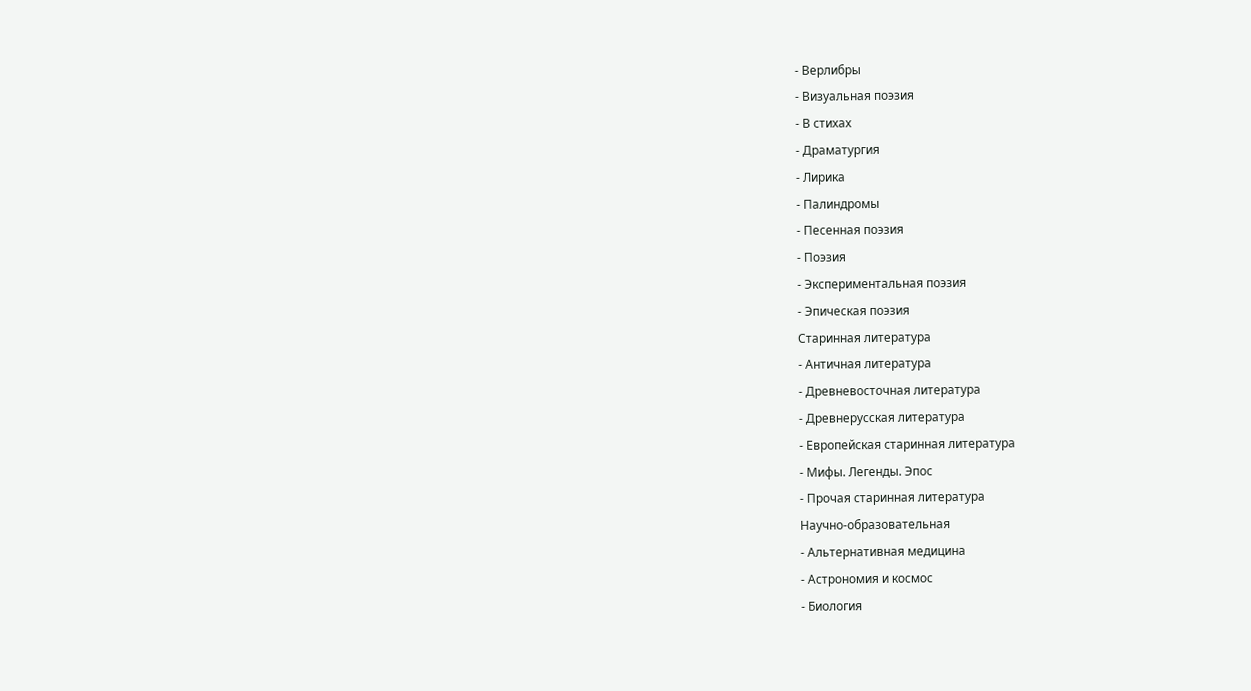- Верлибры
- Визуальная поэзия
- В стихах
- Драматургия
- Лирика
- Палиндромы
- Песенная поэзия
- Поэзия
- Экспериментальная поэзия
- Эпическая поэзия
Старинная литература
- Античная литература
- Древневосточная литература
- Древнерусская литература
- Европейская старинная литература
- Мифы. Легенды. Эпос
- Прочая старинная литература
Научно-образовательная
- Альтернативная медицина
- Астрономия и космос
- Биология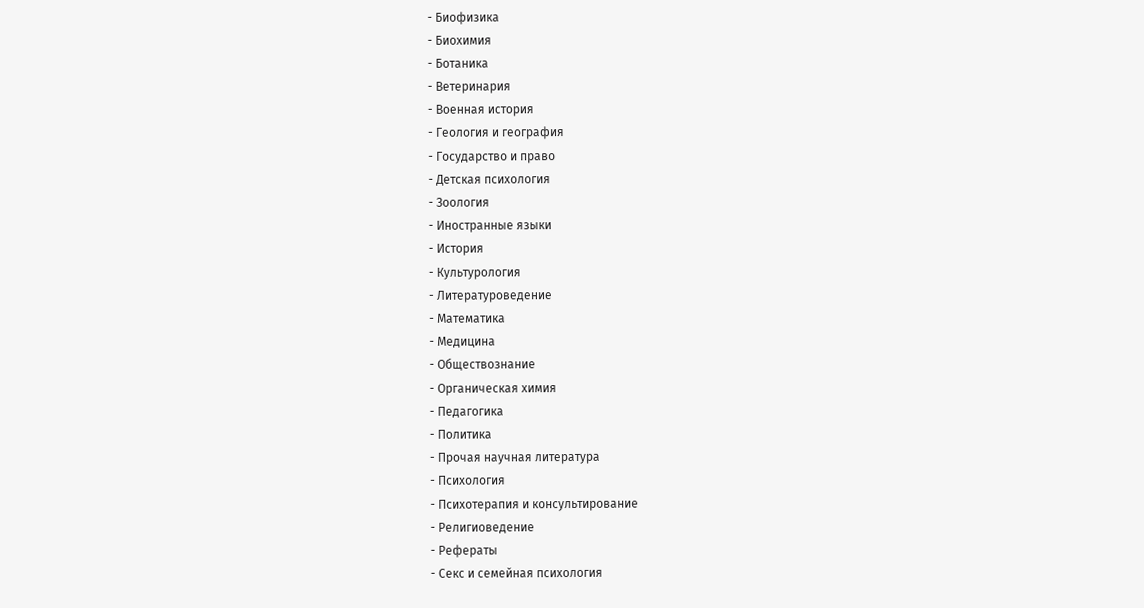- Биофизика
- Биохимия
- Ботаника
- Ветеринария
- Военная история
- Геология и география
- Государство и право
- Детская психология
- Зоология
- Иностранные языки
- История
- Культурология
- Литературоведение
- Математика
- Медицина
- Обществознание
- Органическая химия
- Педагогика
- Политика
- Прочая научная литература
- Психология
- Психотерапия и консультирование
- Религиоведение
- Рефераты
- Секс и семейная психология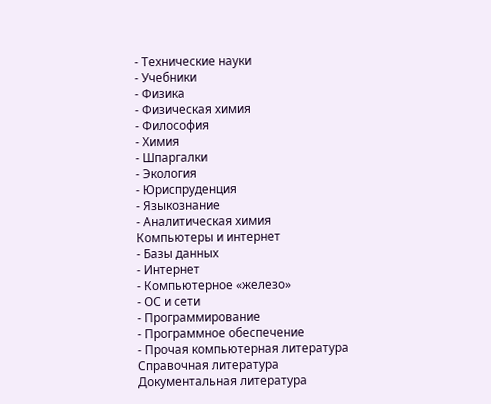- Технические науки
- Учебники
- Физика
- Физическая химия
- Философия
- Химия
- Шпаргалки
- Экология
- Юриспруденция
- Языкознание
- Аналитическая химия
Компьютеры и интернет
- Базы данных
- Интернет
- Компьютерное «железо»
- ОС и сети
- Программирование
- Программное обеспечение
- Прочая компьютерная литература
Справочная литература
Документальная литература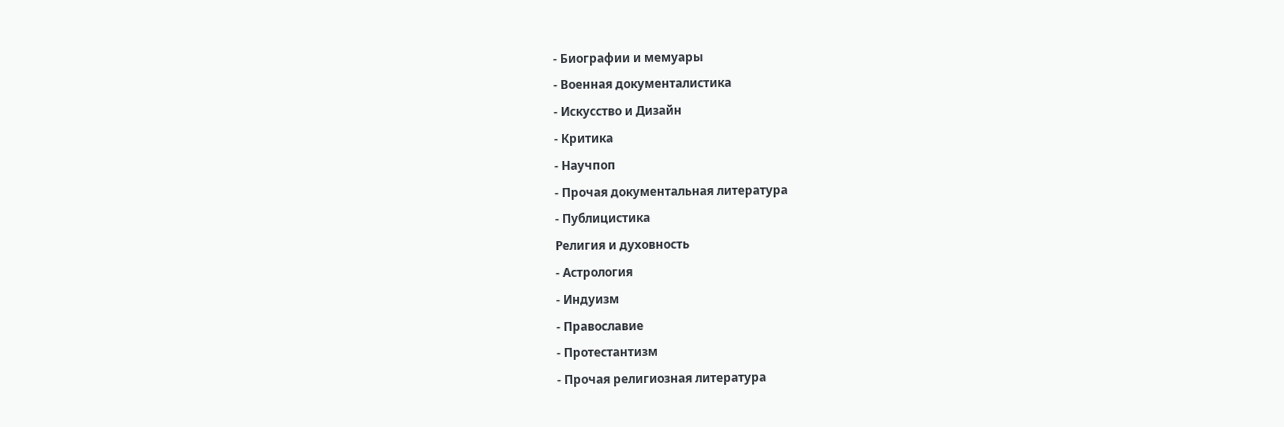- Биографии и мемуары
- Военная документалистика
- Искусство и Дизайн
- Критика
- Научпоп
- Прочая документальная литература
- Публицистика
Религия и духовность
- Астрология
- Индуизм
- Православие
- Протестантизм
- Прочая религиозная литература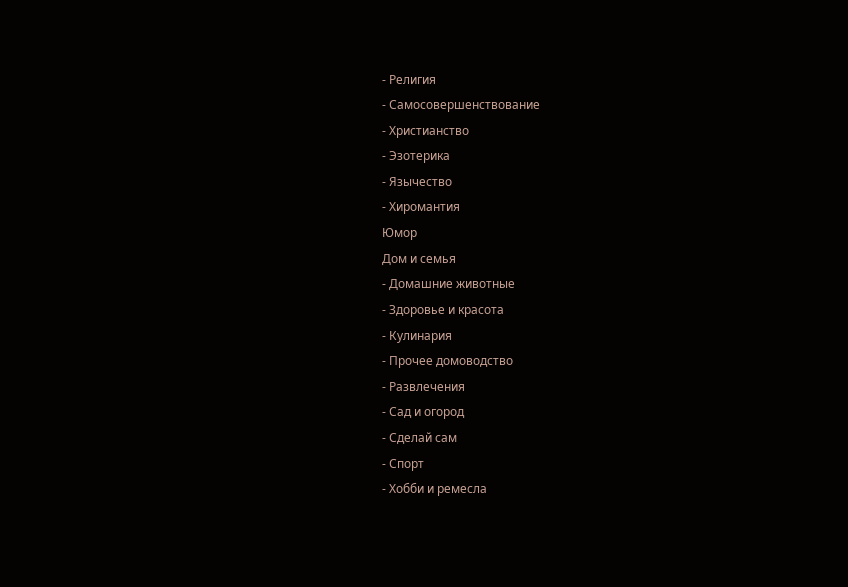- Религия
- Самосовершенствование
- Христианство
- Эзотерика
- Язычество
- Хиромантия
Юмор
Дом и семья
- Домашние животные
- Здоровье и красота
- Кулинария
- Прочее домоводство
- Развлечения
- Сад и огород
- Сделай сам
- Спорт
- Хобби и ремесла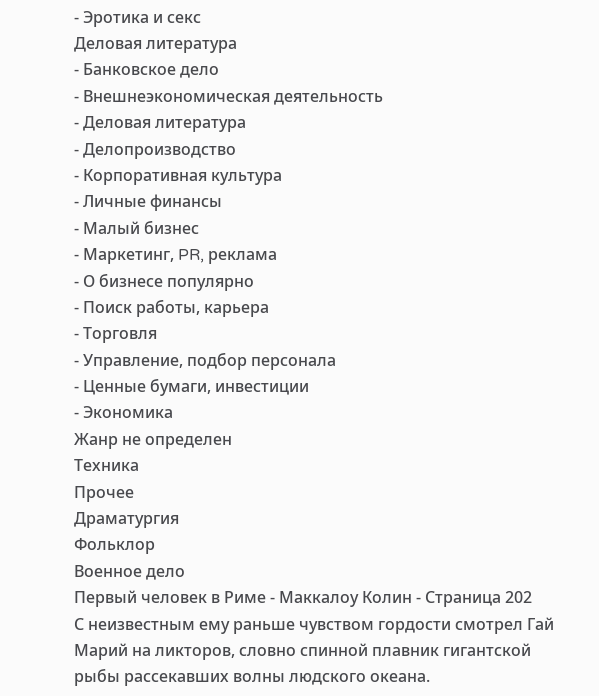- Эротика и секс
Деловая литература
- Банковское дело
- Внешнеэкономическая деятельность
- Деловая литература
- Делопроизводство
- Корпоративная культура
- Личные финансы
- Малый бизнес
- Маркетинг, PR, реклама
- О бизнесе популярно
- Поиск работы, карьера
- Торговля
- Управление, подбор персонала
- Ценные бумаги, инвестиции
- Экономика
Жанр не определен
Техника
Прочее
Драматургия
Фольклор
Военное дело
Первый человек в Риме - Маккалоу Колин - Страница 202
С неизвестным ему раньше чувством гордости смотрел Гай Марий на ликторов, словно спинной плавник гигантской рыбы рассекавших волны людского океана.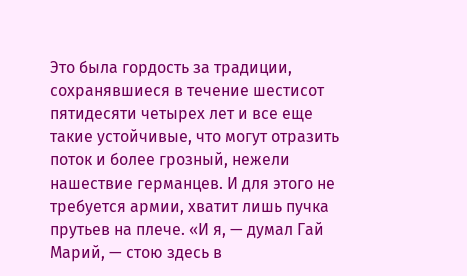Это была гордость за традиции, сохранявшиеся в течение шестисот пятидесяти четырех лет и все еще такие устойчивые, что могут отразить поток и более грозный, нежели нашествие германцев. И для этого не требуется армии, хватит лишь пучка прутьев на плече. «И я, — думал Гай Марий, — стою здесь в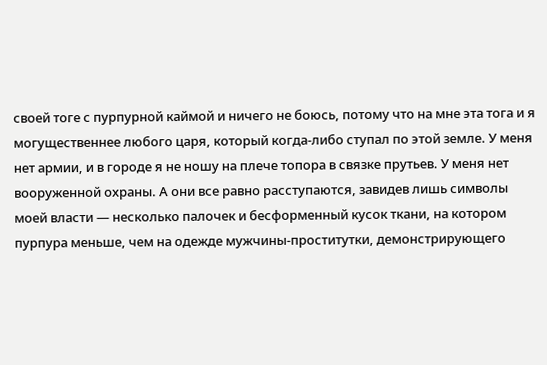своей тоге с пурпурной каймой и ничего не боюсь, потому что на мне эта тога и я могущественнее любого царя, который когда-либо ступал по этой земле. У меня нет армии, и в городе я не ношу на плече топора в связке прутьев. У меня нет вооруженной охраны. А они все равно расступаются, завидев лишь символы моей власти — несколько палочек и бесформенный кусок ткани, на котором пурпура меньше, чем на одежде мужчины-проститутки, демонстрирующего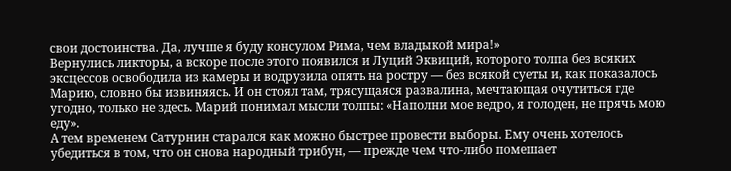свои достоинства. Да, лучше я буду консулом Рима, чем владыкой мира!»
Вернулись ликторы, а вскоре после этого появился и Луций Эквиций, которого толпа без всяких эксцессов освободила из камеры и водрузила опять на ростру — без всякой суеты и, как показалось Марию, словно бы извиняясь. И он стоял там, трясущаяся развалина, мечтающая очутиться где угодно, только не здесь. Марий понимал мысли толпы: «Наполни мое ведро, я голоден, не прячь мою еду».
А тем временем Сатурнин старался как можно быстрее провести выборы. Ему очень хотелось убедиться в том, что он снова народный трибун, — прежде чем что-либо помешает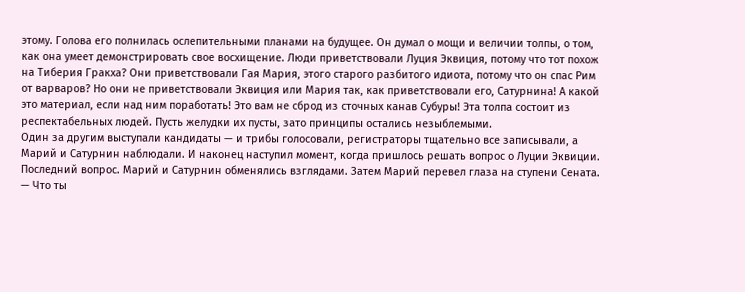этому. Голова его полнилась ослепительными планами на будущее. Он думал о мощи и величии толпы, о том, как она умеет демонстрировать свое восхищение. Люди приветствовали Луция Эквиция, потому что тот похож на Тиберия Гракха? Они приветствовали Гая Мария, этого старого разбитого идиота, потому что он спас Рим от варваров? Но они не приветствовали Эквиция или Мария так, как приветствовали его, Сатурнина! А какой это материал, если над ним поработать! Это вам не сброд из сточных канав Субуры! Эта толпа состоит из респектабельных людей. Пусть желудки их пусты, зато принципы остались незыблемыми.
Один за другим выступали кандидаты — и трибы голосовали, регистраторы тщательно все записывали, а Марий и Сатурнин наблюдали. И наконец наступил момент, когда пришлось решать вопрос о Луции Эквиции. Последний вопрос. Марий и Сатурнин обменялись взглядами. Затем Марий перевел глаза на ступени Сената.
— Что ты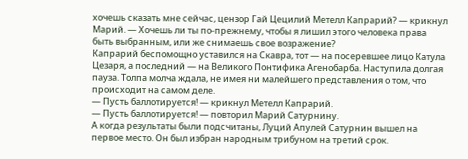хочешь сказать мне сейчас, цензор Гай Цецилий Метелл Капрарий? — крикнул Марий. — Хочешь ли ты по-прежнему, чтобы я лишил этого человека права быть выбранным, или же снимаешь свое возражение?
Капрарий беспомощно уставился на Скавра, тот — на посеревшее лицо Катула Цезаря, а последний — на Великого Понтифика Агенобарба. Наступила долгая пауза. Толпа молча ждала, не имея ни малейшего представления о том, что происходит на самом деле.
— Пусть баллотируется! — крикнул Метелл Капрарий.
— Пусть баллотируется! — повторил Марий Сатурнину.
А когда результаты были подсчитаны, Луций Апулей Сатурнин вышел на первое место. Он был избран народным трибуном на третий срок.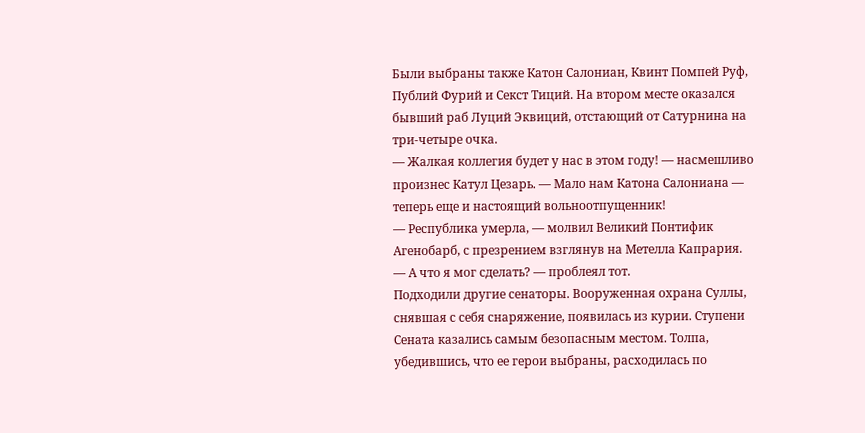Были выбраны также Катон Салониан, Квинт Помпей Руф, Публий Фурий и Секст Тиций. На втором месте оказался бывший раб Луций Эквиций, отстающий от Сатурнина на три-четыре очка.
— Жалкая коллегия будет у нас в этом году! — насмешливо произнес Катул Цезарь. — Мало нам Катона Салониана — теперь еще и настоящий вольноотпущенник!
— Республика умерла, — молвил Великий Понтифик Агенобарб, с презрением взглянув на Метелла Капрария.
— А что я мог сделать? — проблеял тот.
Подходили другие сенаторы. Вооруженная охрана Суллы, снявшая с себя снаряжение, появилась из курии. Ступени Сената казались самым безопасным местом. Толпа, убедившись, что ее герои выбраны, расходилась по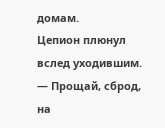домам.
Цепион плюнул вслед уходившим.
— Прощай, сброд, на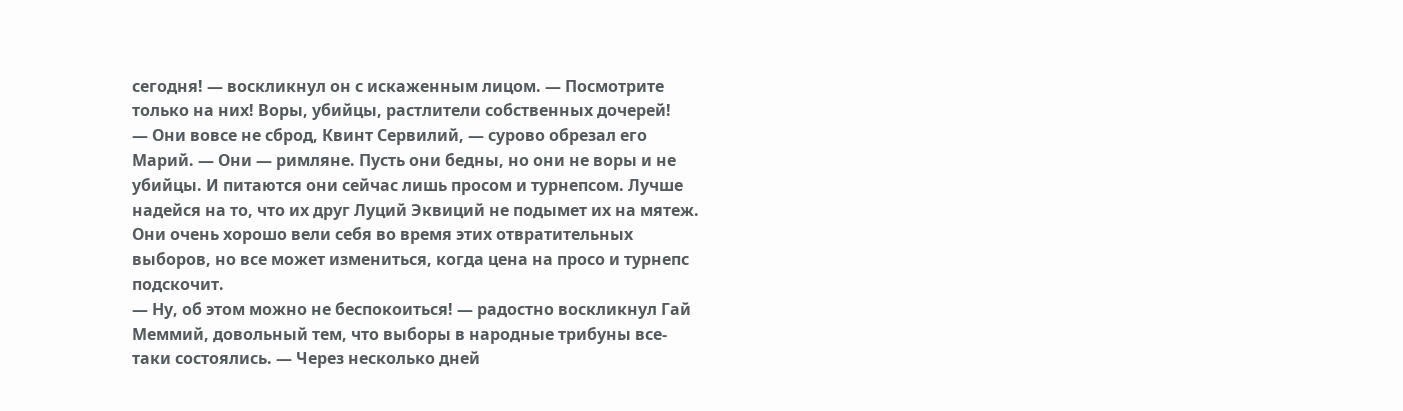сегодня! — воскликнул он с искаженным лицом. — Посмотрите только на них! Воры, убийцы, растлители собственных дочерей!
— Они вовсе не сброд, Квинт Сервилий, — сурово обрезал его Марий. — Они — римляне. Пусть они бедны, но они не воры и не убийцы. И питаются они сейчас лишь просом и турнепсом. Лучше надейся на то, что их друг Луций Эквиций не подымет их на мятеж. Они очень хорошо вели себя во время этих отвратительных выборов, но все может измениться, когда цена на просо и турнепс подскочит.
— Ну, об этом можно не беспокоиться! — радостно воскликнул Гай Меммий, довольный тем, что выборы в народные трибуны все-таки состоялись. — Через несколько дней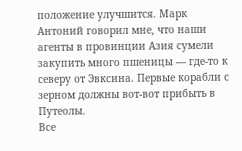положение улучшится. Марк Антоний говорил мне, что наши агенты в провинции Азия сумели закупить много пшеницы — где-то к северу от Эвксина. Первые корабли с зерном должны вот-вот прибыть в Путеолы.
Все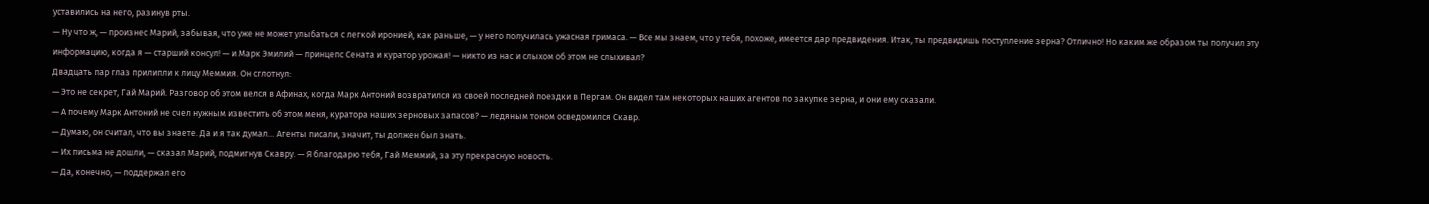уставились на него, разинув рты.
— Ну что ж, — произнес Марий, забывая, что уже не может улыбаться с легкой иронией, как раньше, — у него получилась ужасная гримаса. — Все мы знаем, что у тебя, похоже, имеется дар предвидения. Итак, ты предвидишь поступление зерна? Отлично! Но каким же образом ты получил эту информацию, когда я — старший консул! — и Марк Эмилий — принцепс Сената и куратор урожая! — никто из нас и слыхом об этом не слыхивал?
Двадцать пар глаз прилипли к лицу Меммия. Он сглотнул:
— Это не секрет, Гай Марий. Разговор об этом велся в Афинах, когда Марк Антоний возвратился из своей последней поездки в Пергам. Он видел там некоторых наших агентов по закупке зерна, и они ему сказали.
— А почему Марк Антоний не счел нужным известить об этом меня, куратора наших зерновых запасов? — ледяным тоном осведомился Скавр.
— Думаю, он считал, что вы знаете. Да и я так думал… Агенты писали, значит, ты должен был знать.
— Их письма не дошли, — сказал Марий, подмигнув Скавру. — Я благодарю тебя, Гай Меммий, за эту прекрасную новость.
— Да, конечно, — поддержал его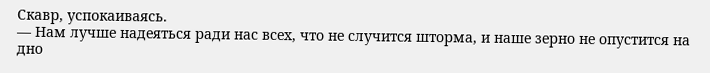Скавр, успокаиваясь.
— Нам лучше надеяться ради нас всех, что не случится шторма, и наше зерно не опустится на дно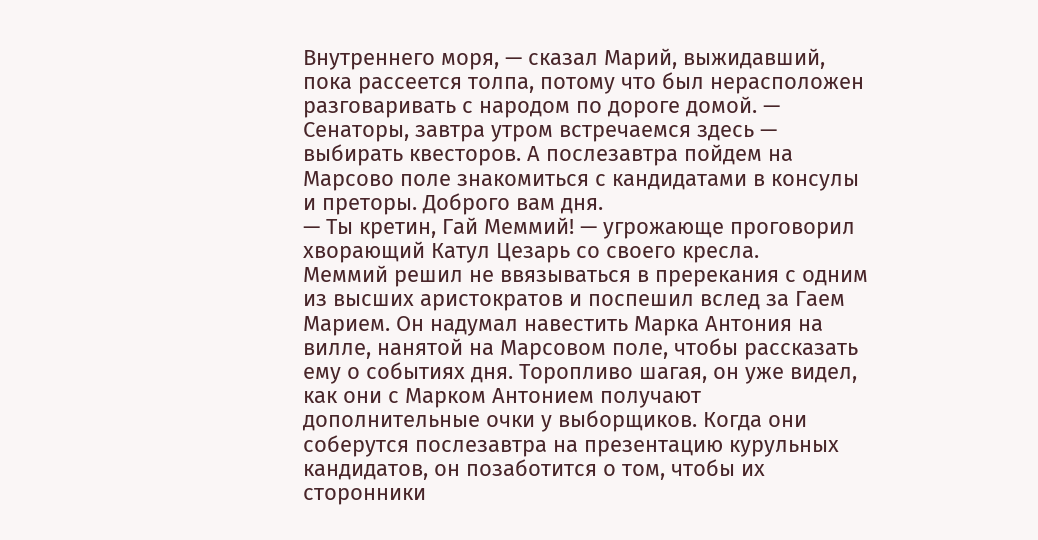Внутреннего моря, — сказал Марий, выжидавший, пока рассеется толпа, потому что был нерасположен разговаривать с народом по дороге домой. — Сенаторы, завтра утром встречаемся здесь — выбирать квесторов. А послезавтра пойдем на Марсово поле знакомиться с кандидатами в консулы и преторы. Доброго вам дня.
— Ты кретин, Гай Меммий! — угрожающе проговорил хворающий Катул Цезарь со своего кресла.
Меммий решил не ввязываться в пререкания с одним из высших аристократов и поспешил вслед за Гаем Марием. Он надумал навестить Марка Антония на вилле, нанятой на Марсовом поле, чтобы рассказать ему о событиях дня. Торопливо шагая, он уже видел, как они с Марком Антонием получают дополнительные очки у выборщиков. Когда они соберутся послезавтра на презентацию курульных кандидатов, он позаботится о том, чтобы их сторонники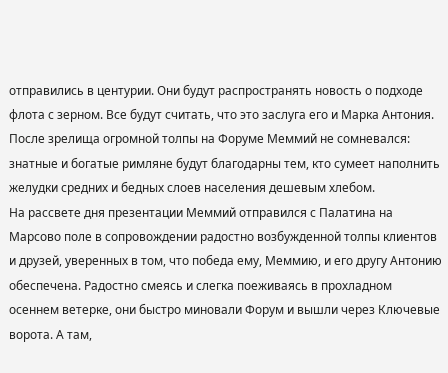отправились в центурии. Они будут распространять новость о подходе флота с зерном. Все будут считать, что это заслуга его и Марка Антония. После зрелища огромной толпы на Форуме Меммий не сомневался: знатные и богатые римляне будут благодарны тем, кто сумеет наполнить желудки средних и бедных слоев населения дешевым хлебом.
На рассвете дня презентации Меммий отправился с Палатина на Марсово поле в сопровождении радостно возбужденной толпы клиентов и друзей, уверенных в том, что победа ему, Меммию, и его другу Антонию обеспечена. Радостно смеясь и слегка поеживаясь в прохладном осеннем ветерке, они быстро миновали Форум и вышли через Ключевые ворота. А там,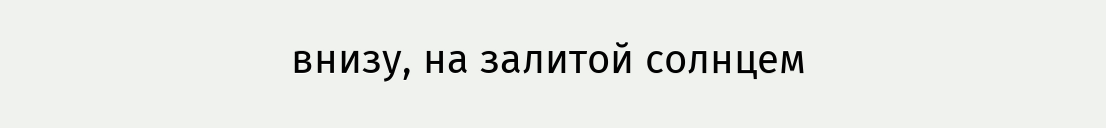внизу, на залитой солнцем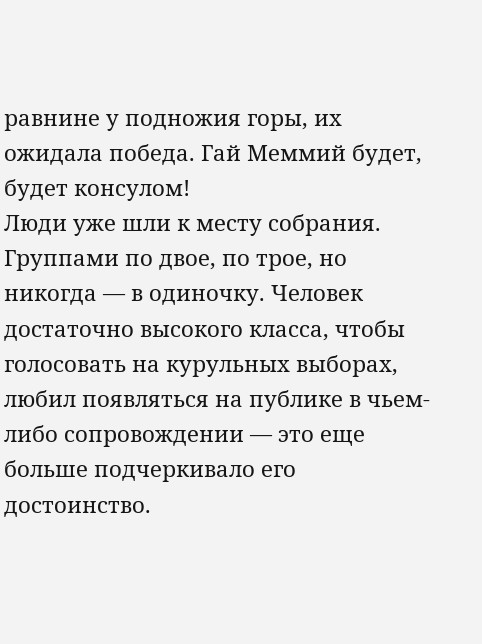равнине у подножия горы, их ожидала победа. Гай Меммий будет, будет консулом!
Люди уже шли к месту собрания. Группами по двое, по трое, но никогда — в одиночку. Человек достаточно высокого класса, чтобы голосовать на курульных выборах, любил появляться на публике в чьем-либо сопровождении — это еще больше подчеркивало его достоинство.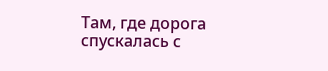Там, где дорога спускалась с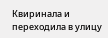Квиринала и переходила в улицу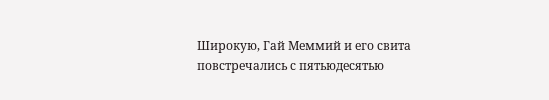Широкую, Гай Меммий и его свита повстречались с пятьюдесятью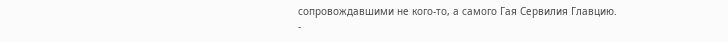сопровождавшими не кого-то, а самого Гая Сервилия Главцию.
-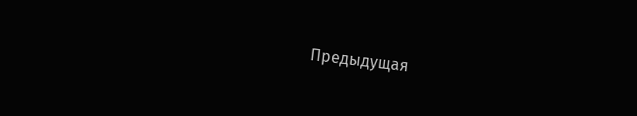Предыдущая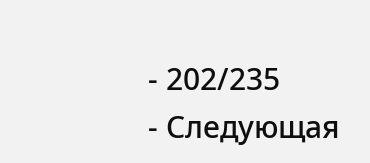- 202/235
- Следующая